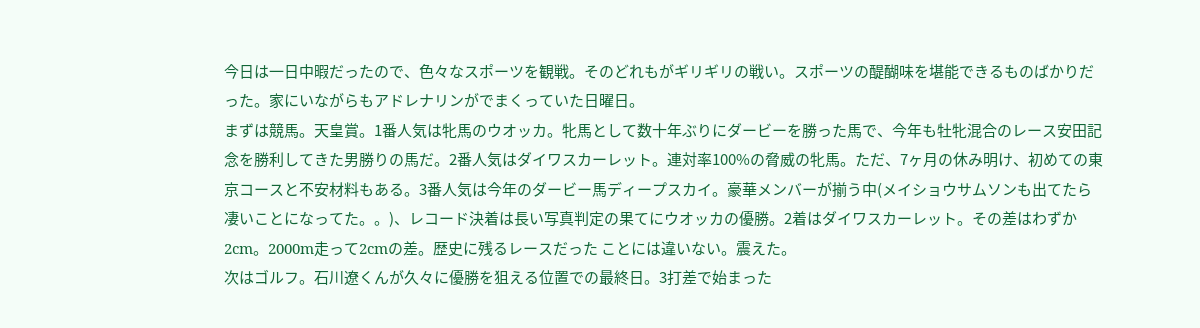今日は一日中暇だったので、色々なスポーツを観戦。そのどれもがギリギリの戦い。スポーツの醍醐味を堪能できるものばかりだった。家にいながらもアドレナリンがでまくっていた日曜日。
まずは競馬。天皇賞。1番人気は牝馬のウオッカ。牝馬として数十年ぶりにダービーを勝った馬で、今年も牡牝混合のレース安田記念を勝利してきた男勝りの馬だ。2番人気はダイワスカーレット。連対率100%の脅威の牝馬。ただ、7ヶ月の休み明け、初めての東京コースと不安材料もある。3番人気は今年のダービー馬ディープスカイ。豪華メンバーが揃う中(メイショウサムソンも出てたら凄いことになってた。。)、レコード決着は長い写真判定の果てにウオッカの優勝。2着はダイワスカーレット。その差はわずか2cm。2000m走って2cmの差。歴史に残るレースだった ことには違いない。震えた。
次はゴルフ。石川遼くんが久々に優勝を狙える位置での最終日。3打差で始まった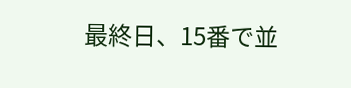最終日、15番で並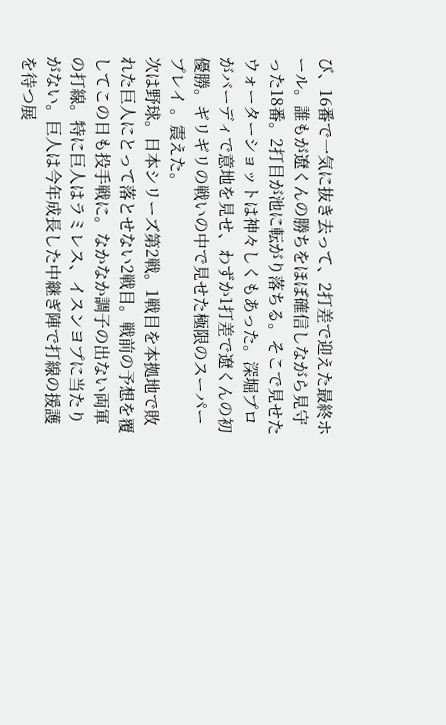び、16番で一気に抜き去って、2打差で迎えた最終ホール。誰もが遼くんの勝ちをほぼ確信しながら見守った18番。2打目が池に転がり落ちる。そこで見せたウォーターショットは神々しくもあった。深堀プロがバーディで意地を見せ、わずか1打差で遼くんの初優勝。ギリギリの戦いの中で見せた極限のスーパープレイ 。震えた。
次は野球。日本シリーズ第2戦。1戦目を本拠地で敗れた巨人にとって落とせない2戦目。戦前の予想を覆してこの日も投手戦に。なかなか調子の出ない両軍の打線。特に巨人はラミレス、イスンヨプに当たりがない。巨人は今年成長した中継ぎ陣で打線の援護を待つ展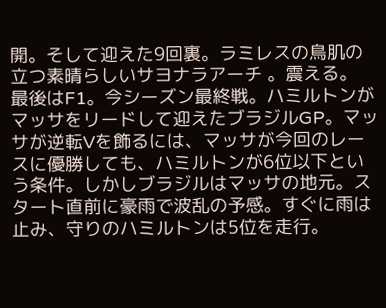開。そして迎えた9回裏。ラミレスの鳥肌の立つ素晴らしいサヨナラアーチ 。震える。
最後はF1。今シーズン最終戦。ハミルトンがマッサをリードして迎えたブラジルGP。マッサが逆転Vを飾るには、マッサが今回のレースに優勝しても、ハミルトンが6位以下という条件。しかしブラジルはマッサの地元。スタート直前に豪雨で波乱の予感。すぐに雨は止み、守りのハミルトンは5位を走行。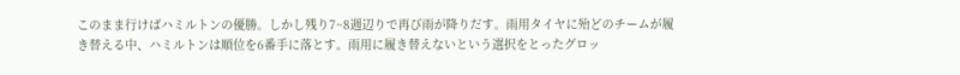このまま行けばハミルトンの優勝。しかし残り7~8週辺りで再び雨が降りだす。雨用タイヤに殆どのチームが履き替える中、ハミルトンは順位を6番手に落とす。雨用に履き替えないという選択をとったグロッ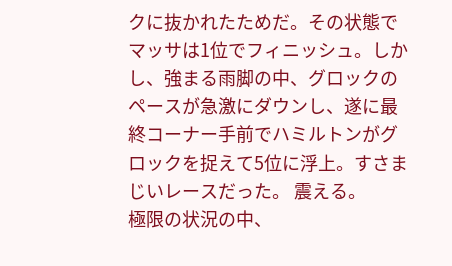クに抜かれたためだ。その状態でマッサは1位でフィニッシュ。しかし、強まる雨脚の中、グロックのペースが急激にダウンし、遂に最終コーナー手前でハミルトンがグロックを捉えて5位に浮上。すさまじいレースだった。 震える。
極限の状況の中、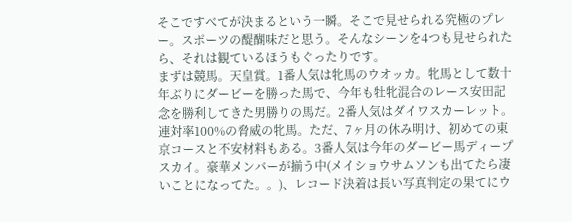そこですべてが決まるという一瞬。そこで見せられる究極のプレー。スポーツの醍醐味だと思う。そんなシーンを4つも見せられたら、それは観ているほうもぐったりです。
まずは競馬。天皇賞。1番人気は牝馬のウオッカ。牝馬として数十年ぶりにダービーを勝った馬で、今年も牡牝混合のレース安田記念を勝利してきた男勝りの馬だ。2番人気はダイワスカーレット。連対率100%の脅威の牝馬。ただ、7ヶ月の休み明け、初めての東京コースと不安材料もある。3番人気は今年のダービー馬ディープスカイ。豪華メンバーが揃う中(メイショウサムソンも出てたら凄いことになってた。。)、レコード決着は長い写真判定の果てにウ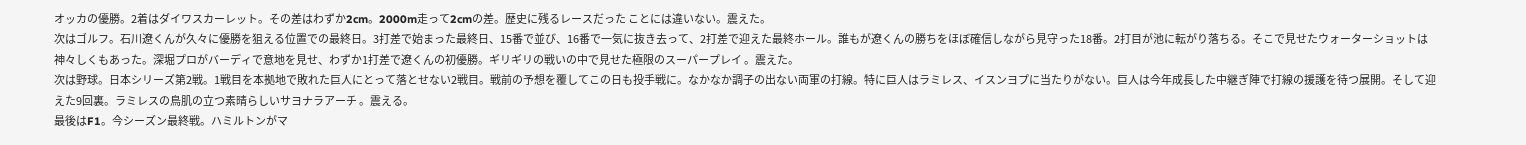オッカの優勝。2着はダイワスカーレット。その差はわずか2cm。2000m走って2cmの差。歴史に残るレースだった ことには違いない。震えた。
次はゴルフ。石川遼くんが久々に優勝を狙える位置での最終日。3打差で始まった最終日、15番で並び、16番で一気に抜き去って、2打差で迎えた最終ホール。誰もが遼くんの勝ちをほぼ確信しながら見守った18番。2打目が池に転がり落ちる。そこで見せたウォーターショットは神々しくもあった。深堀プロがバーディで意地を見せ、わずか1打差で遼くんの初優勝。ギリギリの戦いの中で見せた極限のスーパープレイ 。震えた。
次は野球。日本シリーズ第2戦。1戦目を本拠地で敗れた巨人にとって落とせない2戦目。戦前の予想を覆してこの日も投手戦に。なかなか調子の出ない両軍の打線。特に巨人はラミレス、イスンヨプに当たりがない。巨人は今年成長した中継ぎ陣で打線の援護を待つ展開。そして迎えた9回裏。ラミレスの鳥肌の立つ素晴らしいサヨナラアーチ 。震える。
最後はF1。今シーズン最終戦。ハミルトンがマ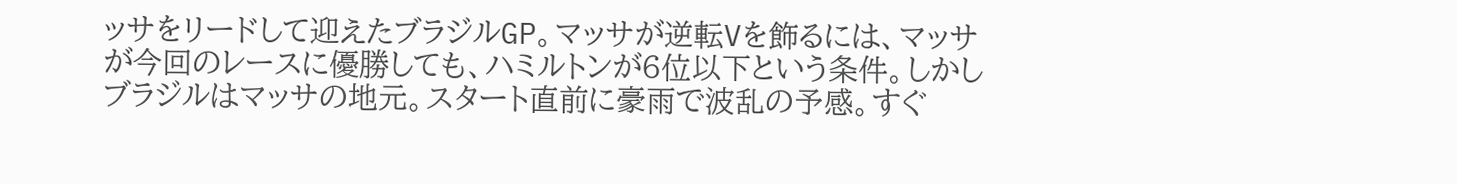ッサをリードして迎えたブラジルGP。マッサが逆転Vを飾るには、マッサが今回のレースに優勝しても、ハミルトンが6位以下という条件。しかしブラジルはマッサの地元。スタート直前に豪雨で波乱の予感。すぐ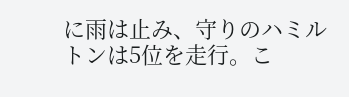に雨は止み、守りのハミルトンは5位を走行。こ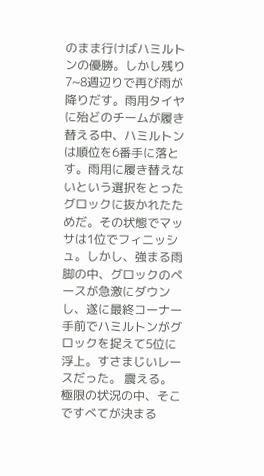のまま行けばハミルトンの優勝。しかし残り7~8週辺りで再び雨が降りだす。雨用タイヤに殆どのチームが履き替える中、ハミルトンは順位を6番手に落とす。雨用に履き替えないという選択をとったグロックに抜かれたためだ。その状態でマッサは1位でフィニッシュ。しかし、強まる雨脚の中、グロックのペースが急激にダウンし、遂に最終コーナー手前でハミルトンがグロックを捉えて5位に浮上。すさまじいレースだった。 震える。
極限の状況の中、そこですべてが決まる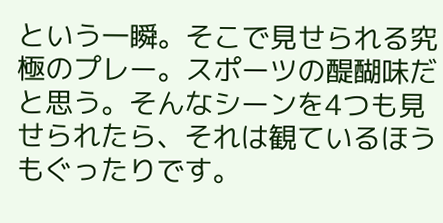という一瞬。そこで見せられる究極のプレー。スポーツの醍醐味だと思う。そんなシーンを4つも見せられたら、それは観ているほうもぐったりです。